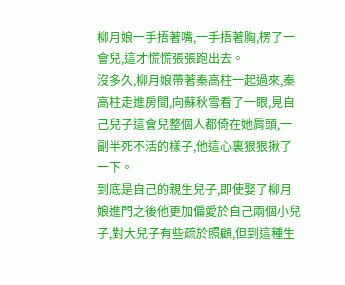柳月娘一手捂著嘴,一手捂著胸,楞了一會兒,這才慌慌張張跑出去。
沒多久,柳月娘帶著秦高柱一起過來,秦高柱走進房間,向蘇秋雪看了一眼,見自己兒子這會兒整個人都倚在她肩頭,一副半死不活的樣子,他這心裏狠狠揪了一下。
到底是自己的親生兒子,即使娶了柳月娘進門之後他更加偏愛於自己兩個小兒子,對大兒子有些疏於照顧,但到這種生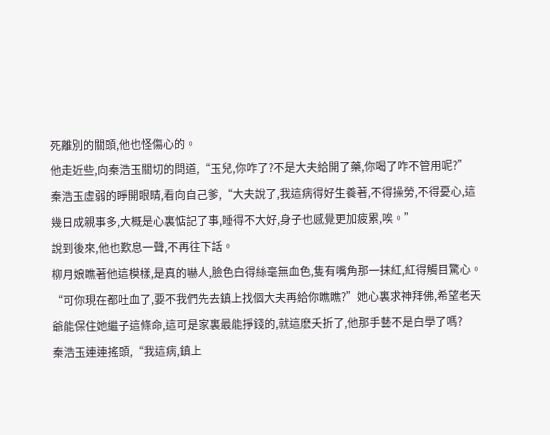死離別的關頭,他也怪傷心的。
他走近些,向秦浩玉關切的問道,“玉兒,你咋了?不是大夫給開了藥,你喝了咋不管用呢?”
秦浩玉虛弱的睜開眼睛,看向自己爹,“大夫說了,我這病得好生養著,不得操勞,不得憂心,這幾日成親事多,大概是心裏惦記了事,睡得不大好,身子也感覺更加疲累,唉。”
說到後來,他也歎息一聲,不再往下話。
柳月娘瞧著他這模樣,是真的嚇人,臉色白得絲毫無血色,隻有嘴角那一抹紅,紅得觸目驚心。
“可你現在都吐血了,要不我們先去鎮上找個大夫再給你瞧瞧?”她心裏求神拜佛,希望老天爺能保住她繼子這條命,這可是家裏最能掙錢的,就這麽夭折了,他那手藝不是白學了嗎?
秦浩玉連連搖頭,“我這病,鎮上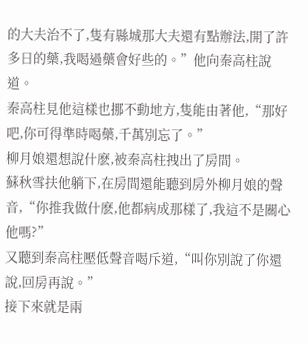的大夫治不了,隻有縣城那大夫還有點辦法,開了許多日的藥,我喝過藥會好些的。”他向秦高柱說道。
秦高柱見他這樣也挪不動地方,隻能由著他,“那好吧,你可得準時喝藥,千萬別忘了。”
柳月娘還想說什麽,被秦高柱拽出了房間。
蘇秋雪扶他躺下,在房間還能聽到房外柳月娘的聲音,“你推我做什麽,他都病成那樣了,我這不是關心他嗎?”
又聽到秦高柱壓低聲音喝斥道,“叫你別說了你還說,回房再說。”
接下來就是兩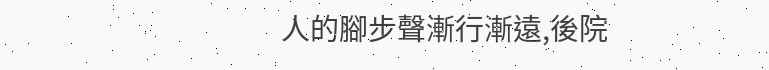人的腳步聲漸行漸遠,後院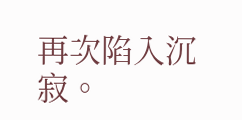再次陷入沉寂。